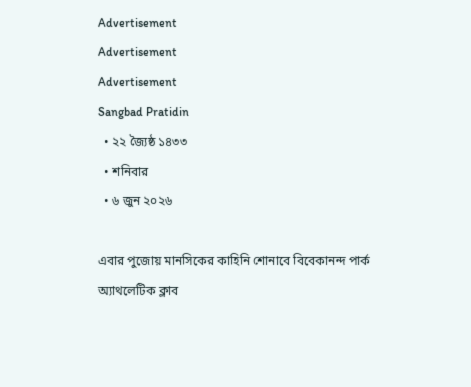Advertisement
Advertisement
Advertisement
Sangbad Pratidin
  • ২২ জ্যৈষ্ঠ ১৪৩৩
  • শনিবার
  • ৬ জুন ২০২৬

এবার পুজোয় মানসিকের কাহিনি শোনাবে বিবেকানন্দ পার্ক অ্যাথলেটিক ক্লাব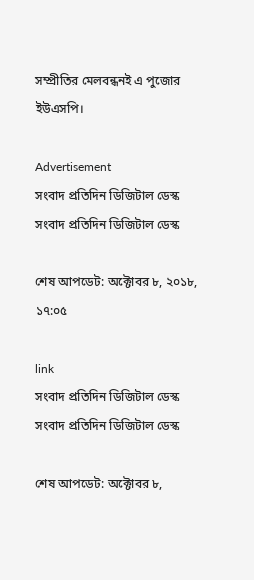সম্প্রীতির মেলবন্ধনই এ পুজোর ইউএসপি।

Advertisement
সংবাদ প্রতিদিন ডিজিটাল ডেস্ক
সংবাদ প্রতিদিন ডিজিটাল ডেস্ক

শেষ আপডেট: অক্টোবর ৮, ২০১৮, ১৭:০৫

link
সংবাদ প্রতিদিন ডিজিটাল ডেস্ক
সংবাদ প্রতিদিন ডিজিটাল ডেস্ক

শেষ আপডেট: অক্টোবর ৮,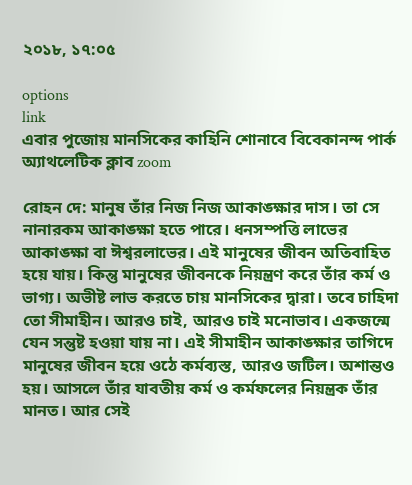২০১৮, ১৭:০৫

options
link
এবার পুজোয় মানসিকের কাহিনি শোনাবে বিবেকানন্দ পার্ক অ্যাথলেটিক ক্লাব zoom

রোহন দে: মানুষ তাঁর নিজ নিজ আকাঙ্ক্ষার দাস। তা সে নানারকম আকাঙ্ক্ষা হতে পারে। ধনসম্পত্তি লাভের আকাঙ্ক্ষা বা ঈশ্বরলাভের। এই মানুষের জীবন অতিবাহিত হয়ে যায়। কিন্তু মানুষের জীবনকে নিয়ন্ত্রণ করে তাঁর কর্ম ও ভাগ্য। অভীষ্ট লাভ করতে চায় মানসিকের দ্বারা। তবে চাহিদা তো সীমাহীন। আরও চাই, আরও চাই মনোভাব। একজন্মে যেন সন্তুষ্ট হওয়া যায় না। এই সীমাহীন আকাঙ্ক্ষার তাগিদে মানুষের জীবন হয়ে ওঠে কর্মব্যস্ত, আরও জটিল। অশান্তও হয়। আসলে তাঁর যাবতীয় কর্ম ও কর্মফলের নিয়ন্ত্রক তাঁর মানত। আর সেই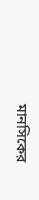মানসিকের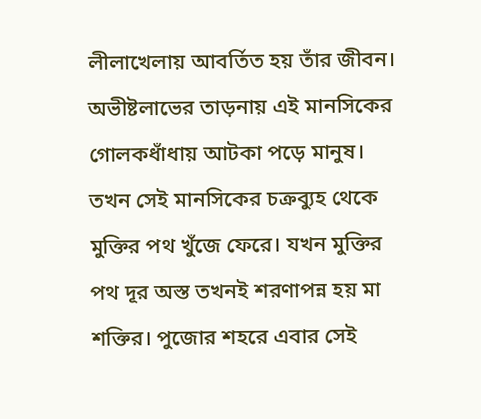লীলাখেলায় আবর্তিত হয় তাঁর জীবন। অভীষ্টলাভের তাড়নায় এই মানসিকের
গোলকধাঁধায় আটকা পড়ে মানুষ। তখন সেই মানসিকের চক্রব্যুহ থেকে মুক্তির পথ খুঁজে ফেরে। যখন মুক্তির পথ দূর অস্ত তখনই শরণাপন্ন হয় মা শক্তির। পুজোর শহরে এবার সেই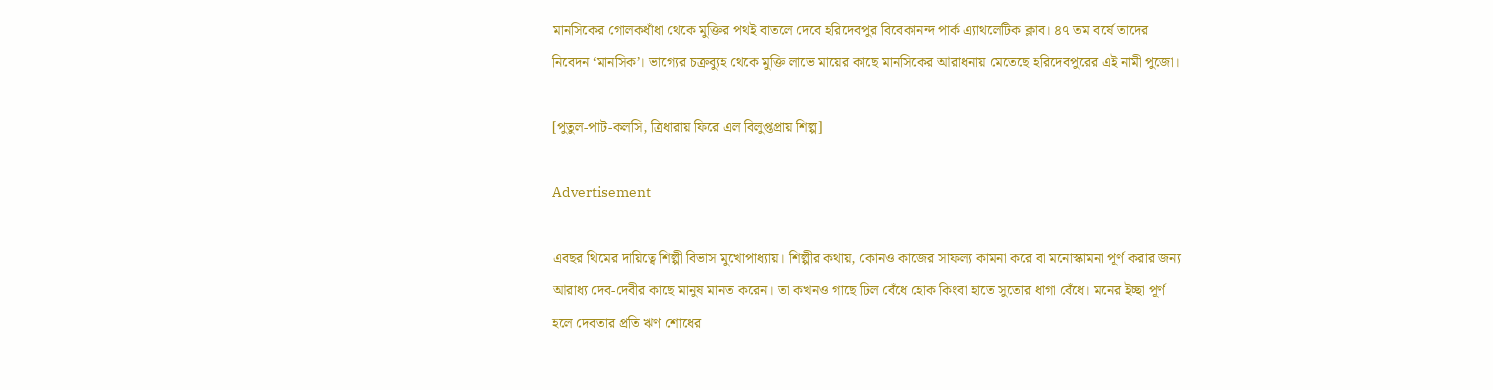মানসিকের গোলকধাঁধা থেকে মুক্তির পথই বাতলে দেবে হরিদেবপুর বিবেকানন্দ পার্ক এ্যাথলেটিক ক্লাব। ৪৭ তম বর্ষে তাদের নিবেদন ‘মানসিক’। ভাগ্যের চক্রব্যুহ থেকে মুক্তি লাভে মায়ের কাছে মানসিকের আরাধনায় মেতেছে হরিদেবপুরের এই নামী পুজো।

[পুতুল-পাট-কলসি, ত্রিধারায় ফিরে এল বিলুপ্তপ্রায় শিল্প]

Advertisement

এবছর থিমের দায়িত্বে শিল্পী বিভাস মুখোপাধ্যায়। শিল্পীর কথায়, কোনও কাজের সাফল্য কামনা করে বা মনোস্কামনা পূর্ণ করার জন্য আরাধ্য দেব-দেবীর কাছে মানুষ মানত করেন। তা কখনও গাছে ঢিল বেঁধে হোক কিংবা হাতে সুতোর ধাগা বেঁধে। মনের ইচ্ছা পূর্ণ হলে দেবতার প্রতি ঋণ শোধের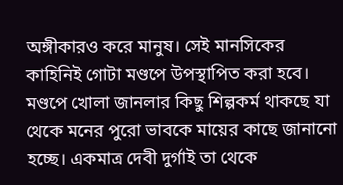অঙ্গীকারও করে মানুষ। সেই মানসিকের কাহিনিই গোটা মণ্ডপে উপস্থাপিত করা হবে। মণ্ডপে খোলা জানলার কিছু শিল্পকর্ম থাকছে যা থেকে মনের পুরো ভাবকে মায়ের কাছে জানানো হচ্ছে। একমাত্র দেবী দুর্গাই তা থেকে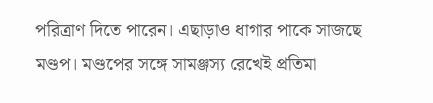পরিত্রাণ দিতে পারেন। এছাড়াও ধাগার পাকে সাজছে মণ্ডপ। মণ্ডপের সঙ্গে সামঞ্জস্য রেখেই প্রতিমা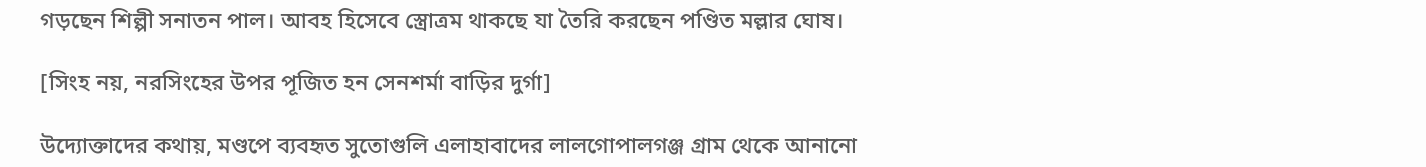গড়ছেন শিল্পী সনাতন পাল। আবহ হিসেবে স্ত্রোত্রম থাকছে যা তৈরি করছেন পণ্ডিত মল্লার ঘোষ।

[সিংহ নয়, নরসিংহের উপর পূজিত হন সেনশর্মা বাড়ির দুর্গা]

উদ্যোক্তাদের কথায়, মণ্ডপে ব্যবহৃত সুতোগুলি এলাহাবাদের লালগোপালগঞ্জ গ্রাম থেকে আনানো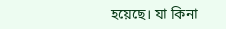হয়েছে। যা কিনা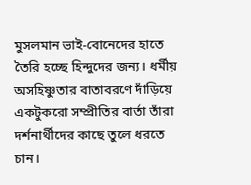মুসলমান ভাই-বোনেদের হাতে তৈরি হচ্ছে হিন্দুদের জন্য। ধর্মীয় অসহিষ্ণুতার বাতাবরণে দাঁড়িয়ে একটুকরো সম্প্রীতির বার্তা তাঁরা দর্শনার্থীদের কাছে তুলে ধরতে চান।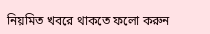নিয়মিত খবরে থাকতে ফলো করুন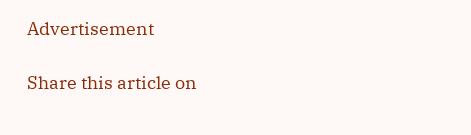Advertisement

Share this article on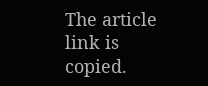The article link is copied.